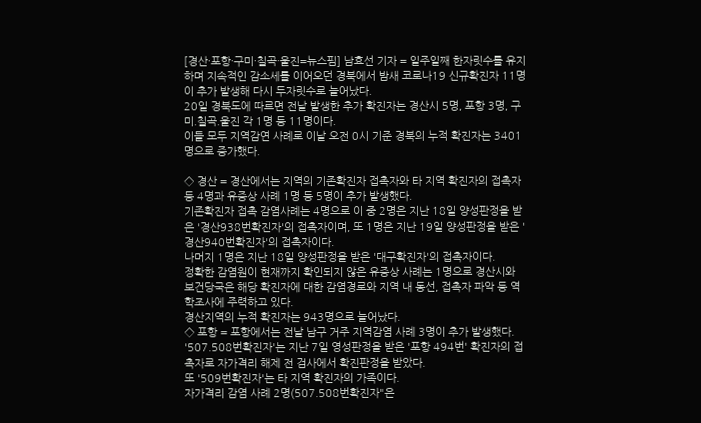[경산·포항·구미·칠곡·울진=뉴스핌] 남효선 기자 = 일주일째 한자릿수를 유지하며 지속적인 감소세를 이어오던 경북에서 밤새 코로나19 신규확진자 11명이 추가 발생해 다시 두자릿수로 늘어났다.
20일 경북도에 따르면 전날 발생한 추가 확진자는 경산시 5명, 포항 3명, 구미.칠곡.울진 각 1명 등 11명이다.
이들 모두 지역감연 사례로 이날 오전 0시 기준 경북의 누적 확진자는 3401명으로 증가했다.

◇ 경산 = 경산에서는 지역의 기존확진자 접촉자와 타 지역 확진자의 접촉자 등 4명과 유증상 사례 1명 등 5명이 추가 발생했다.
기존확진자 접촉 감염사례는 4명으로 이 중 2명은 지난 18일 양성판정을 받은 '경산938번확진자'의 접촉자이며, 또 1명은 지난 19일 양성판정을 받은 '경산940번확진자'의 접촉자이다.
나머지 1명은 지난 18일 양성판정을 받은 '대구확진자'의 접촉자이다.
정확한 감염원이 현재까지 확인되지 않은 유증상 사례는 1명으로 경산시와 보건당국은 해당 확진자에 대한 감염경로와 지역 내 동선, 접촉자 파악 등 역학조사에 주력하고 있다.
경산지역의 누적 확진자는 943명으로 늘어났다.
◇ 포항 = 포항에서는 전날 남구 거주 지역감염 사례 3명이 추가 발생했다.
'507.508번확진자'는 지난 7일 영성판정을 받은 '포항 494번' 확진자의 접촉자로 자가격리 해제 전 검사에서 확진판정을 받았다.
또 '509번확진자'는 타 지역 확진자의 가족이다.
자가격리 감염 사례 2명(507.508번확진자"은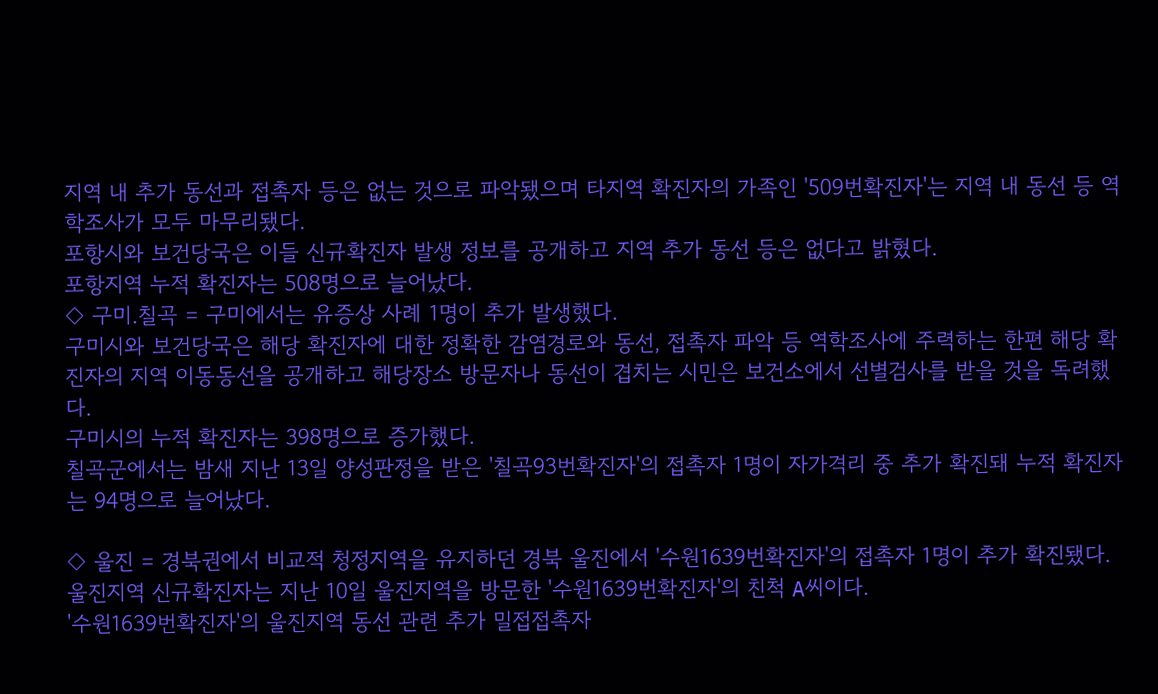지역 내 추가 동선과 접촉자 등은 없는 것으로 파악됐으며 타지역 확진자의 가족인 '509번확진자'는 지역 내 동선 등 역학조사가 모두 마무리됐다.
포항시와 보건당국은 이들 신규확진자 발생 정보를 공개하고 지역 추가 동선 등은 없다고 밝혔다.
포항지역 누적 확진자는 508명으로 늘어났다.
◇ 구미.칠곡 = 구미에서는 유증상 사례 1명이 추가 발생했다.
구미시와 보건당국은 해당 확진자에 대한 정확한 감염경로와 동선, 접촉자 파악 등 역학조사에 주력하는 한편 해당 확진자의 지역 이동동선을 공개하고 해당장소 방문자나 동선이 겹치는 시민은 보건소에서 선별검사를 받을 것을 독려했다.
구미시의 누적 확진자는 398명으로 증가했다.
칠곡군에서는 밤새 지난 13일 양성판정을 받은 '칠곡93번확진자'의 접촉자 1명이 자가격리 중 추가 확진돼 누적 확진자는 94명으로 늘어났다.

◇ 울진 = 경북권에서 비교적 청정지역을 유지하던 경북 울진에서 '수원1639번확진자'의 접촉자 1명이 추가 확진됐다.
울진지역 신규확진자는 지난 10일 울진지역을 방문한 '수원1639번확진자'의 친척 A씨이다.
'수원1639번확진자'의 울진지역 동선 관련 추가 밀접접촉자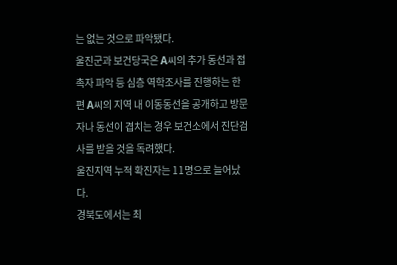는 없는 것으로 파악됐다.
울진군과 보건당국은 A씨의 추가 동선과 접촉자 파악 등 심층 역학조사를 진행하는 한편 A씨의 지역 내 이동동선을 공개하고 방문자나 동선이 겹치는 경우 보건소에서 진단검사를 받을 것을 독려했다.
울진지역 누적 확진자는 11명으로 늘어났다.
경북도에서는 최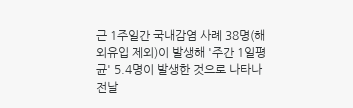근 1주일간 국내감염 사례 38명(해외유입 제외)이 발생해 '주간 1일평균' 5.4명이 발생한 것으로 나타나 전날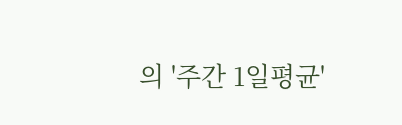의 '주간 1일평균'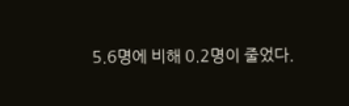5.6명에 비해 0.2명이 줄었다.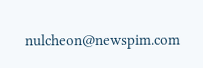nulcheon@newspim.com